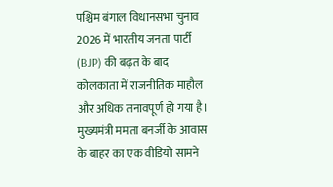पश्चिम बंगाल विधानसभा चुनाव 2026 में भारतीय जनता पार्टी (BJP) की बढ़त के बाद कोलकाता में राजनीतिक माहौल और अधिक तनावपूर्ण हो गया है। मुख्यमंत्री ममता बनर्जी के आवास के बाहर का एक वीडियो सामने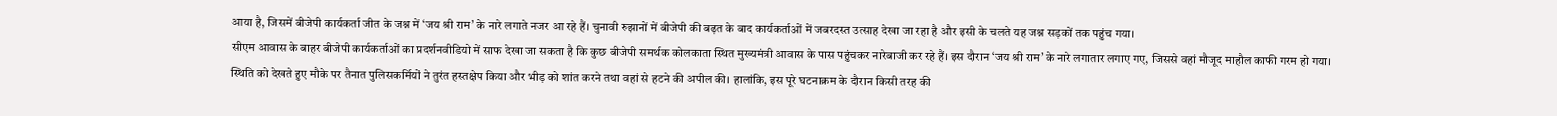आया है, जिसमें बीजेपी कार्यकर्ता जीत के जश्न में ‘जय श्री राम’ के नारे लगाते नजर आ रहे हैं। चुनावी रुझानों में बीजेपी की बढ़त के बाद कार्यकर्ताओं में जबरदस्त उत्साह देखा जा रहा है और इसी के चलते यह जश्न सड़कों तक पहुंच गया।
सीएम आवास के बाहर बीजेपी कार्यकर्ताओं का प्रदर्शनवीडियो में साफ देखा जा सकता है कि कुछ बीजेपी समर्थक कोलकाता स्थित मुख्यमंत्री आवास के पास पहुंचकर नारेबाजी कर रहे हैं। इस दौरान ‘जय श्री राम’ के नारे लगातार लगाए गए, जिससे वहां मौजूद माहौल काफी गरम हो गया।
स्थिति को देखते हुए मौके पर तैनात पुलिसकर्मियों ने तुरंत हस्तक्षेप किया और भीड़ को शांत करने तथा वहां से हटने की अपील की। हालांकि, इस पूरे घटनाक्रम के दौरान किसी तरह की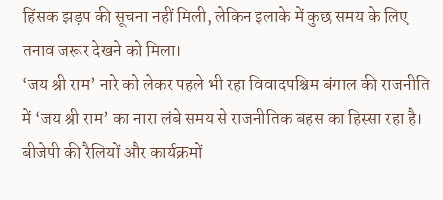हिंसक झड़प की सूचना नहीं मिली, लेकिन इलाके में कुछ समय के लिए तनाव जरूर देखने को मिला।
‘जय श्री राम’ नारे को लेकर पहले भी रहा विवादपश्चिम बंगाल की राजनीति में ‘जय श्री राम’ का नारा लंबे समय से राजनीतिक बहस का हिस्सा रहा है। बीजेपी की रैलियों और कार्यक्रमों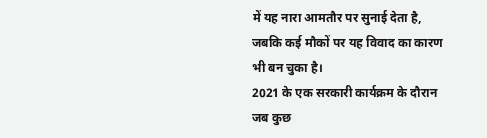में यह नारा आमतौर पर सुनाई देता है, जबकि कई मौकों पर यह विवाद का कारण भी बन चुका है।
2021 के एक सरकारी कार्यक्रम के दौरान जब कुछ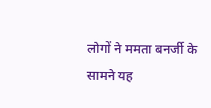लोगों ने ममता बनर्जी के सामने यह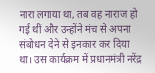नारा लगाया था, तब वह नाराज हो गई थीं और उन्होंने मंच से अपना संबोधन देने से इनकार कर दिया था। उस कार्यक्रम में प्रधानमंत्री नरेंद्र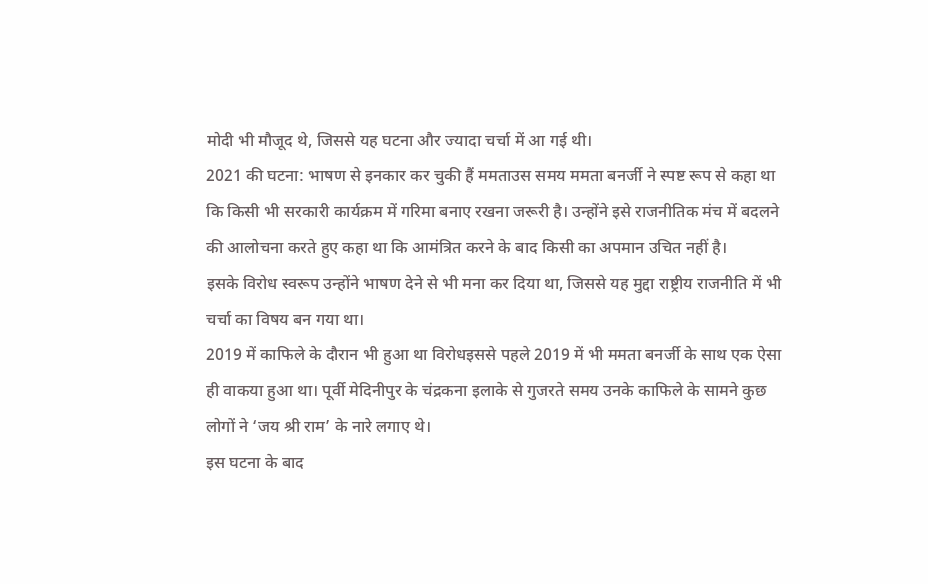मोदी भी मौजूद थे, जिससे यह घटना और ज्यादा चर्चा में आ गई थी।
2021 की घटना: भाषण से इनकार कर चुकी हैं ममताउस समय ममता बनर्जी ने स्पष्ट रूप से कहा था कि किसी भी सरकारी कार्यक्रम में गरिमा बनाए रखना जरूरी है। उन्होंने इसे राजनीतिक मंच में बदलने की आलोचना करते हुए कहा था कि आमंत्रित करने के बाद किसी का अपमान उचित नहीं है।
इसके विरोध स्वरूप उन्होंने भाषण देने से भी मना कर दिया था, जिससे यह मुद्दा राष्ट्रीय राजनीति में भी चर्चा का विषय बन गया था।
2019 में काफिले के दौरान भी हुआ था विरोधइससे पहले 2019 में भी ममता बनर्जी के साथ एक ऐसा ही वाकया हुआ था। पूर्वी मेदिनीपुर के चंद्रकना इलाके से गुजरते समय उनके काफिले के सामने कुछ लोगों ने ‘जय श्री राम’ के नारे लगाए थे।
इस घटना के बाद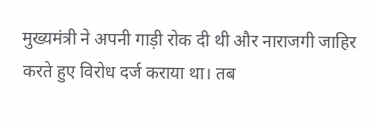मुख्यमंत्री ने अपनी गाड़ी रोक दी थी और नाराजगी जाहिर करते हुए विरोध दर्ज कराया था। तब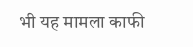भी यह मामला काफी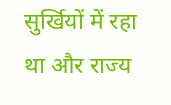सुर्खियों में रहा था और राज्य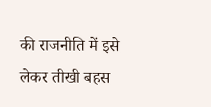की राजनीति में इसे लेकर तीखी बहस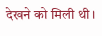देखने को मिली थी।